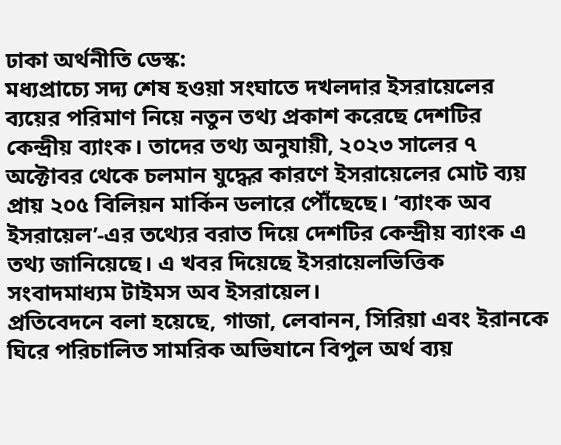ঢাকা অর্থনীতি ডেস্ক:
মধ্যপ্রাচ্যে সদ্য শেষ হওয়া সংঘাতে দখলদার ইসরায়েলের ব্যয়ের পরিমাণ নিয়ে নতুন তথ্য প্রকাশ করেছে দেশটির কেন্দ্রীয় ব্যাংক। তাদের তথ্য অনুযায়ী, ২০২৩ সালের ৭ অক্টোবর থেকে চলমান যুদ্ধের কারণে ইসরায়েলের মোট ব্যয় প্রায় ২০৫ বিলিয়ন মার্কিন ডলারে পৌঁছেছে। ‘ব্যাংক অব ইসরায়েল’-এর তথ্যের বরাত দিয়ে দেশটির কেন্দ্রীয় ব্যাংক এ তথ্য জানিয়েছে। এ খবর দিয়েছে ইসরায়েলভিত্তিক সংবাদমাধ্যম টাইমস অব ইসরায়েল।
প্রতিবেদনে বলা হয়েছে, গাজা, লেবানন, সিরিয়া এবং ইরানকে ঘিরে পরিচালিত সামরিক অভিযানে বিপুল অর্থ ব্যয়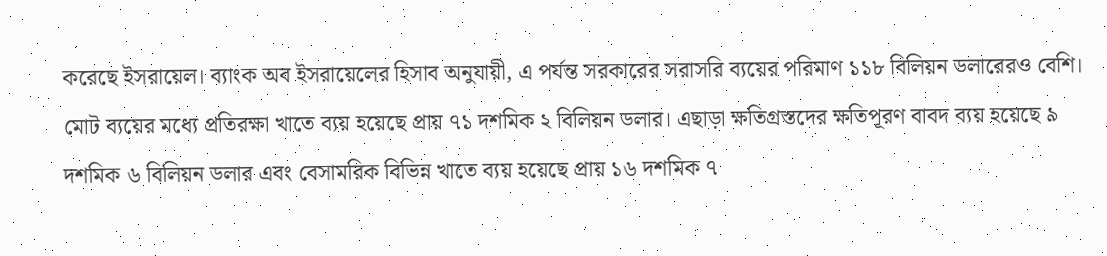করেছে ইসরায়েল। ব্যাংক অব ইসরায়েলের হিসাব অনুযায়ী, এ পর্যন্ত সরকারের সরাসরি ব্যয়ের পরিমাণ ১১৮ বিলিয়ন ডলারেরও বেশি।
মোট ব্যয়ের মধ্যে প্রতিরক্ষা খাতে ব্যয় হয়েছে প্রায় ৭১ দশমিক ২ বিলিয়ন ডলার। এছাড়া ক্ষতিগ্রস্তদের ক্ষতিপূরণ বাবদ ব্যয় হয়েছে ৯ দশমিক ৬ বিলিয়ন ডলার এবং বেসামরিক বিভিন্ন খাতে ব্যয় হয়েছে প্রায় ১৬ দশমিক ৭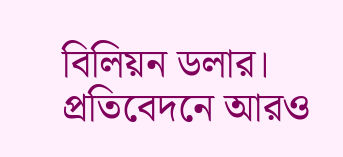বিলিয়ন ডলার।
প্রতিবেদনে আরও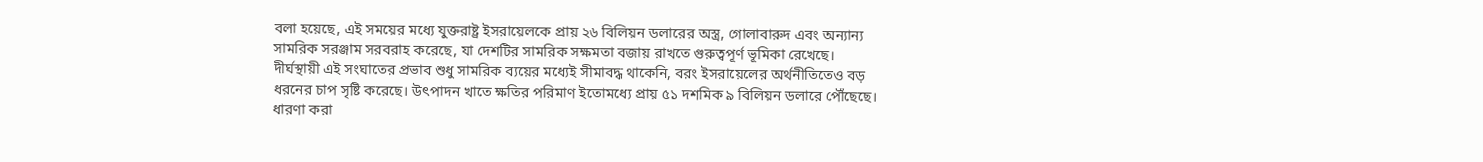বলা হয়েছে, এই সময়ের মধ্যে যুক্তরাষ্ট্র ইসরায়েলকে প্রায় ২৬ বিলিয়ন ডলারের অস্ত্র, গোলাবারুদ এবং অন্যান্য সামরিক সরঞ্জাম সরবরাহ করেছে, যা দেশটির সামরিক সক্ষমতা বজায় রাখতে গুরুত্বপূর্ণ ভূমিকা রেখেছে।
দীর্ঘস্থায়ী এই সংঘাতের প্রভাব শুধু সামরিক ব্যয়ের মধ্যেই সীমাবদ্ধ থাকেনি, বরং ইসরায়েলের অর্থনীতিতেও বড় ধরনের চাপ সৃষ্টি করেছে। উৎপাদন খাতে ক্ষতির পরিমাণ ইতোমধ্যে প্রায় ৫১ দশমিক ৯ বিলিয়ন ডলারে পৌঁছেছে। ধারণা করা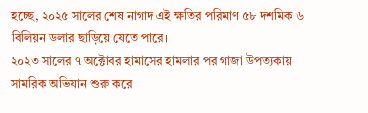হচ্ছে, ২০২৫ সালের শেষ নাগাদ এই ক্ষতির পরিমাণ ৫৮ দশমিক ৬ বিলিয়ন ডলার ছাড়িয়ে যেতে পারে।
২০২৩ সালের ৭ অক্টোবর হামাসের হামলার পর গাজা উপত্যকায় সামরিক অভিযান শুরু করে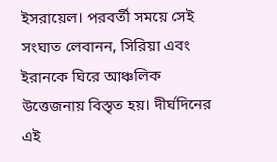ইসরায়েল। পরবর্তী সময়ে সেই সংঘাত লেবানন, সিরিয়া এবং ইরানকে ঘিরে আঞ্চলিক উত্তেজনায় বিস্তৃত হয়। দীর্ঘদিনের এই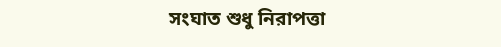সংঘাত শুধু নিরাপত্তা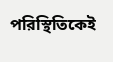পরিস্থিতিকেই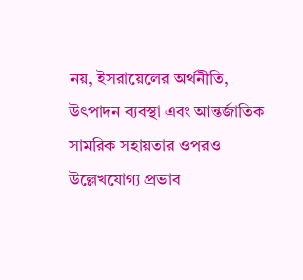নয়, ইসরায়েলের অর্থনীতি, উৎপাদন ব্যবস্থা এবং আন্তর্জাতিক সামরিক সহায়তার ওপরও উল্লেখযোগ্য প্রভাব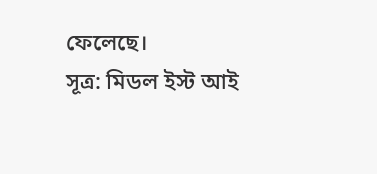ফেলেছে।
সূত্র: মিডল ইস্ট আই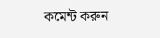কমেন্ট করুন